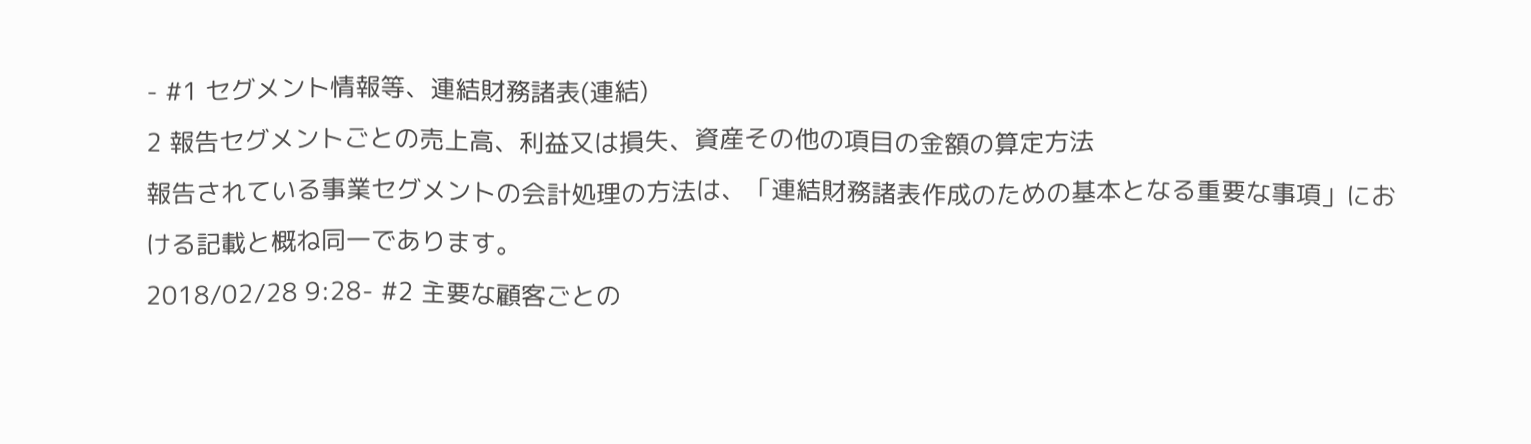- #1 セグメント情報等、連結財務諸表(連結)
2 報告セグメントごとの売上高、利益又は損失、資産その他の項目の金額の算定方法
報告されている事業セグメントの会計処理の方法は、「連結財務諸表作成のための基本となる重要な事項」における記載と概ね同一であります。
2018/02/28 9:28- #2 主要な顧客ごとの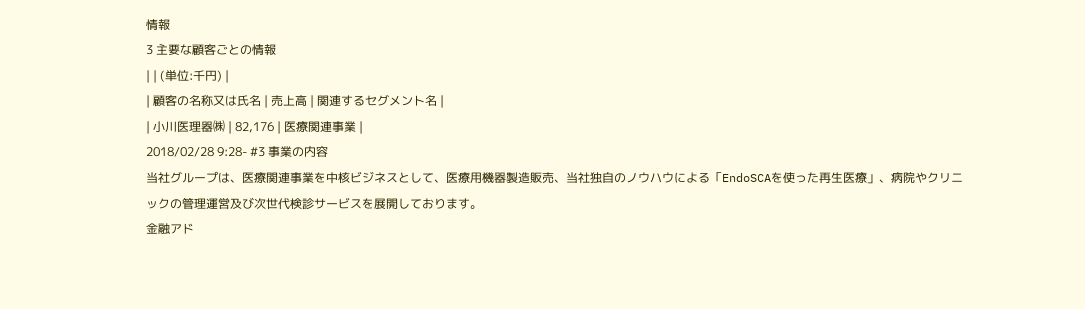情報
3 主要な顧客ごとの情報
| | (単位:千円) |
| 顧客の名称又は氏名 | 売上高 | 関連するセグメント名 |
| 小川医理器㈱ | 82,176 | 医療関連事業 |
2018/02/28 9:28- #3 事業の内容
当社グループは、医療関連事業を中核ビジネスとして、医療用機器製造販売、当社独自のノウハウによる「EndoSCAを使った再生医療」、病院やクリニックの管理運営及び次世代検診サービスを展開しております。
金融アド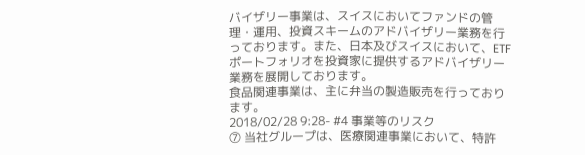バイザリー事業は、スイスにおいてファンドの管理・運用、投資スキームのアドバイザリー業務を行っております。また、日本及びスイスにおいて、ETFポートフォリオを投資家に提供するアドバイザリー業務を展開しております。
食品関連事業は、主に弁当の製造販売を行っております。
2018/02/28 9:28- #4 事業等のリスク
⑦ 当社グループは、医療関連事業において、特許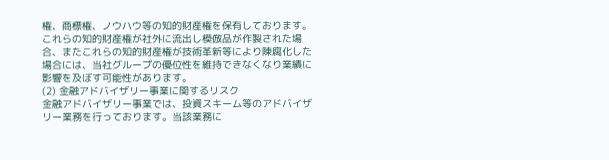権、商標権、ノウハウ等の知的財産権を保有しております。これらの知的財産権が社外に流出し模倣品が作製された場合、またこれらの知的財産権が技術革新等により陳腐化した場合には、当社グループの優位性を維持できなくなり業績に影響を及ぼす可能性があります。
(2) 金融アドバイザリー事業に関するリスク
金融アドバイザリー事業では、投資スキーム等のアドバイザリー業務を行っております。当該業務に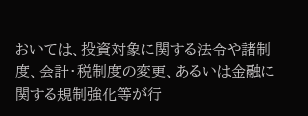おいては、投資対象に関する法令や諸制度、会計・税制度の変更、あるいは金融に関する規制強化等が行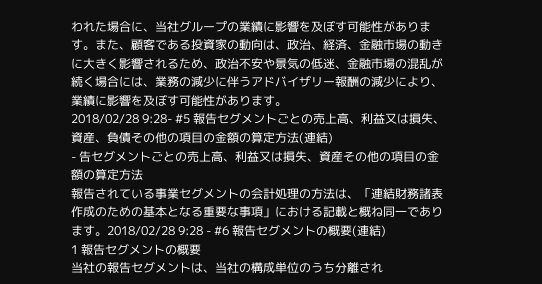われた場合に、当社グループの業績に影響を及ぼす可能性があります。また、顧客である投資家の動向は、政治、経済、金融市場の動きに大きく影響されるため、政治不安や景気の低迷、金融市場の混乱が続く場合には、業務の減少に伴うアドバイザリー報酬の減少により、業績に影響を及ぼす可能性があります。
2018/02/28 9:28- #5 報告セグメントごとの売上高、利益又は損失、資産、負債その他の項目の金額の算定方法(連結)
- 告セグメントごとの売上高、利益又は損失、資産その他の項目の金額の算定方法
報告されている事業セグメントの会計処理の方法は、「連結財務諸表作成のための基本となる重要な事項」における記載と概ね同一であります。2018/02/28 9:28 - #6 報告セグメントの概要(連結)
1 報告セグメントの概要
当社の報告セグメントは、当社の構成単位のうち分離され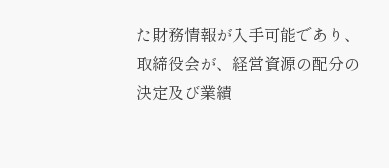た財務情報が入手可能であり、取締役会が、経営資源の配分の決定及び業績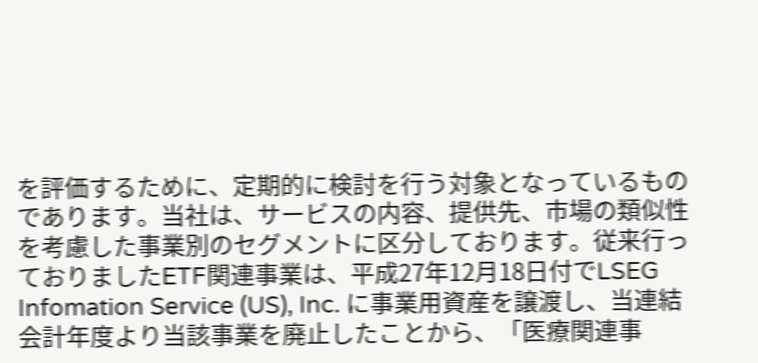を評価するために、定期的に検討を行う対象となっているものであります。当社は、サービスの内容、提供先、市場の類似性を考慮した事業別のセグメントに区分しております。従来行っておりましたETF関連事業は、平成27年12月18日付でLSEG Infomation Service (US), Inc. に事業用資産を譲渡し、当連結会計年度より当該事業を廃止したことから、「医療関連事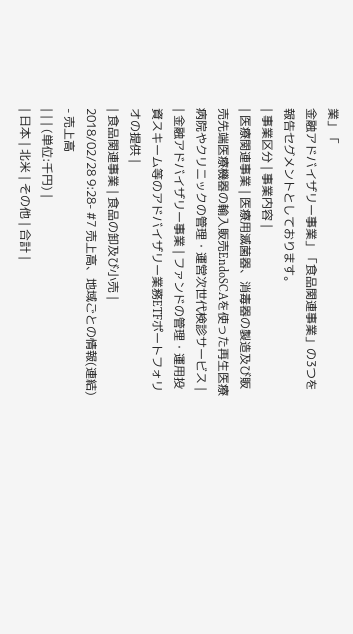業」「
金融アドバイザリー事業」「食品関連事業」の3つを報告セグメントとしております。
| 事業区分 | 事業内容 |
| 医療関連事業 | 医療用滅菌器、消毒器の製造及び販売先端医療機器の輸入販売EndoSCAを使った再生医療病院やクリニックの管理・運営次世代検診サービス |
| 金融アドバイザリー事業 | ファンドの管理・運用投資スキーム等のアドバイザリー業務ETFポートフォリオの提供 |
| 食品関連事業 | 食品の卸及び小売 |
2018/02/28 9:28- #7 売上高、地域ごとの情報(連結)
- 売上高
| | | (単位:千円) |
| 日本 | 北米 | その他 | 合計 |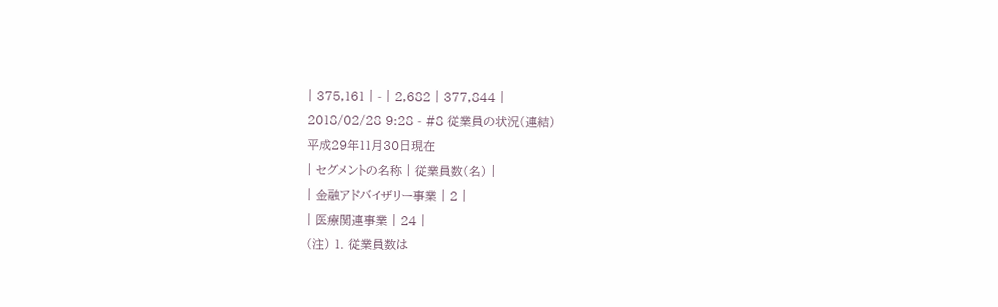| 375,161 | - | 2,682 | 377,844 |
2018/02/28 9:28 - #8 従業員の状況(連結)
平成29年11月30日現在
| セグメントの名称 | 従業員数(名) |
| 金融アドバイザリー事業 | 2 |
| 医療関連事業 | 24 |
(注) 1. 従業員数は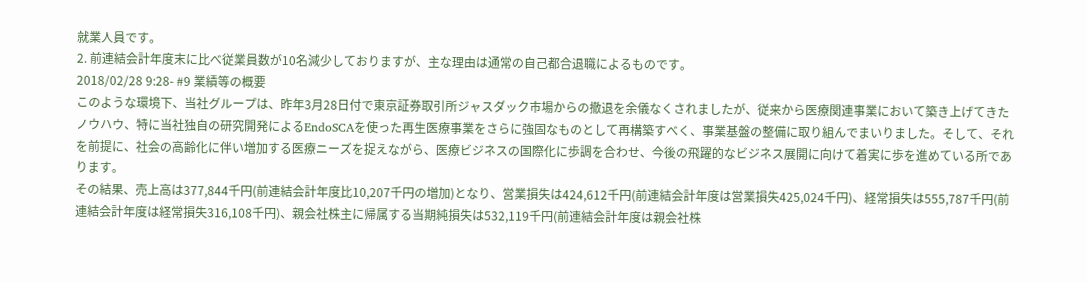就業人員です。
2. 前連結会計年度末に比べ従業員数が10名減少しておりますが、主な理由は通常の自己都合退職によるものです。
2018/02/28 9:28- #9 業績等の概要
このような環境下、当社グループは、昨年3月28日付で東京証券取引所ジャスダック市場からの撤退を余儀なくされましたが、従来から医療関連事業において築き上げてきたノウハウ、特に当社独自の研究開発によるEndoSCAを使った再生医療事業をさらに強固なものとして再構築すべく、事業基盤の整備に取り組んでまいりました。そして、それを前提に、社会の高齢化に伴い増加する医療ニーズを捉えながら、医療ビジネスの国際化に歩調を合わせ、今後の飛躍的なビジネス展開に向けて着実に歩を進めている所であります。
その結果、売上高は377,844千円(前連結会計年度比10,207千円の増加)となり、営業損失は424,612千円(前連結会計年度は営業損失425,024千円)、経常損失は555,787千円(前連結会計年度は経常損失316,108千円)、親会社株主に帰属する当期純損失は532,119千円(前連結会計年度は親会社株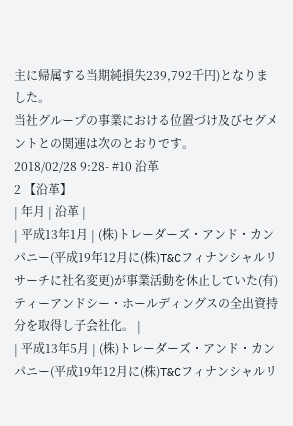主に帰属する当期純損失239,792千円)となりました。
当社グループの事業における位置づけ及びセグメントとの関連は次のとおりです。
2018/02/28 9:28- #10 沿革
2 【沿革】
| 年月 | 沿革 |
| 平成13年1月 | (株)トレーダーズ・アンド・カンパニー(平成19年12月に(株)T&Cフィナンシャルリサーチに社名変更)が事業活動を休止していた(有)ティーアンドシー・ホールディングスの全出資持分を取得し子会社化。 |
| 平成13年5月 | (株)トレーダーズ・アンド・カンパニー(平成19年12月に(株)T&Cフィナンシャルリ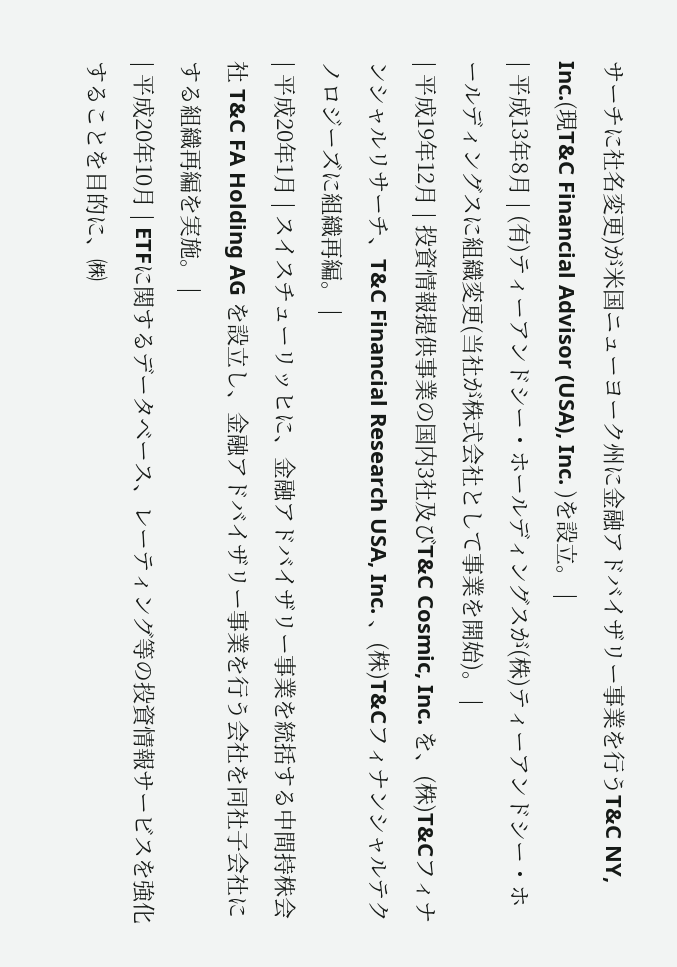サーチに社名変更)が米国ニューヨーク州に金融アドバイザリー事業を行うT&C NY, Inc.(現T&C Financial Advisor (USA), Inc. )を設立。 |
| 平成13年8月 | (有)ティーアンドシー・ホールディングスが(株)ティーアンドシー・ホールディングスに組織変更(当社が株式会社として事業を開始)。 |
| 平成19年12月 | 投資情報提供事業の国内3社及びT&C Cosmic, Inc. を、(株)T&Cフィナンシャルリサーチ、T&C Financial Research USA, Inc. 、(株)T&Cフィナンシャルテクノロジーズに組織再編。 |
| 平成20年1月 | スイスチューリッヒに、金融アドバイザリー事業を統括する中間持株会社 T&C FA Holding AG を設立し、金融アドバイザリー事業を行う会社を同社子会社にする組織再編を実施。 |
| 平成20年10月 | ETFに関するデータベース、レーティング等の投資情報サービスを強化することを目的に、㈱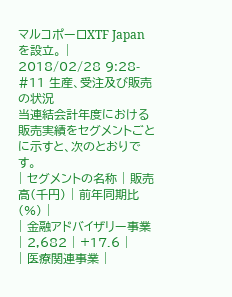マルコポーロXTF Japan を設立。 |
2018/02/28 9:28- #11 生産、受注及び販売の状況
当連結会計年度における販売実績をセグメントごとに示すと、次のとおりです。
| セグメントの名称 | 販売高(千円) | 前年同期比(%) |
| 金融アドバイザリー事業 | 2,682 | +17.6 |
| 医療関連事業 |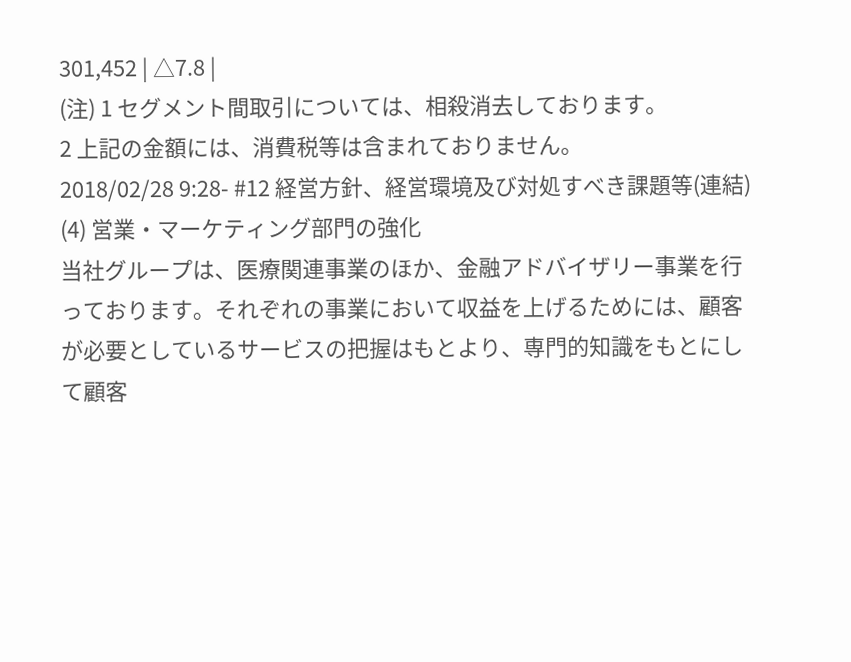301,452 | △7.8 |
(注) 1 セグメント間取引については、相殺消去しております。
2 上記の金額には、消費税等は含まれておりません。
2018/02/28 9:28- #12 経営方針、経営環境及び対処すべき課題等(連結)
(4) 営業・マーケティング部門の強化
当社グループは、医療関連事業のほか、金融アドバイザリー事業を行っております。それぞれの事業において収益を上げるためには、顧客が必要としているサービスの把握はもとより、専門的知識をもとにして顧客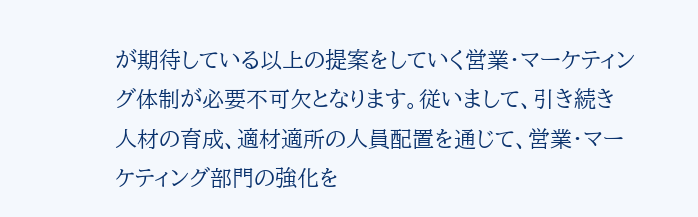が期待している以上の提案をしていく営業・マーケティング体制が必要不可欠となります。従いまして、引き続き人材の育成、適材適所の人員配置を通じて、営業・マーケティング部門の強化を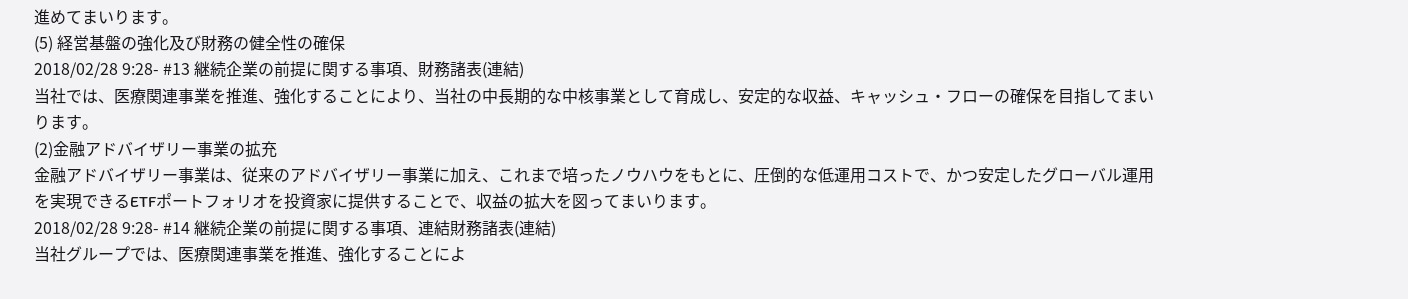進めてまいります。
(5) 経営基盤の強化及び財務の健全性の確保
2018/02/28 9:28- #13 継続企業の前提に関する事項、財務諸表(連結)
当社では、医療関連事業を推進、強化することにより、当社の中長期的な中核事業として育成し、安定的な収益、キャッシュ・フローの確保を目指してまいります。
(2)金融アドバイザリー事業の拡充
金融アドバイザリー事業は、従来のアドバイザリー事業に加え、これまで培ったノウハウをもとに、圧倒的な低運用コストで、かつ安定したグローバル運用を実現できるETFポートフォリオを投資家に提供することで、収益の拡大を図ってまいります。
2018/02/28 9:28- #14 継続企業の前提に関する事項、連結財務諸表(連結)
当社グループでは、医療関連事業を推進、強化することによ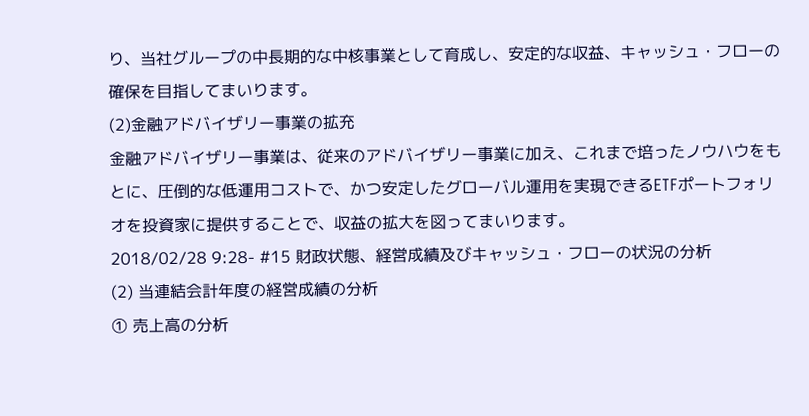り、当社グループの中長期的な中核事業として育成し、安定的な収益、キャッシュ・フローの確保を目指してまいります。
(2)金融アドバイザリー事業の拡充
金融アドバイザリー事業は、従来のアドバイザリー事業に加え、これまで培ったノウハウをもとに、圧倒的な低運用コストで、かつ安定したグローバル運用を実現できるETFポートフォリオを投資家に提供することで、収益の拡大を図ってまいります。
2018/02/28 9:28- #15 財政状態、経営成績及びキャッシュ・フローの状況の分析
(2) 当連結会計年度の経営成績の分析
① 売上高の分析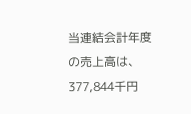当連結会計年度の売上高は、377,844千円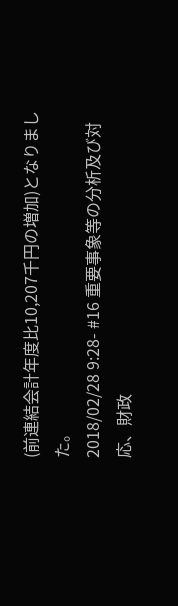(前連結会計年度比10,207千円の増加)となりました。
2018/02/28 9:28- #16 重要事象等の分析及び対応、財政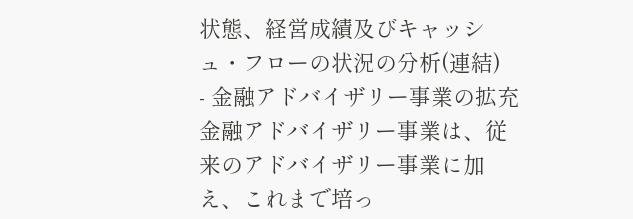状態、経営成績及びキャッシュ・フローの状況の分析(連結)
- 金融アドバイザリー事業の拡充
金融アドバイザリー事業は、従来のアドバイザリー事業に加え、これまで培っ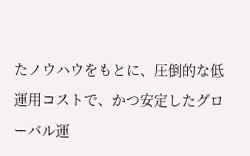たノウハウをもとに、圧倒的な低運用コストで、かつ安定したグローバル運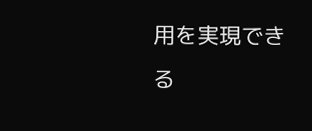用を実現できる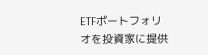ETFポートフォリオを投資家に提供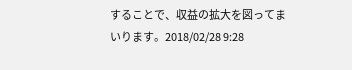することで、収益の拡大を図ってまいります。2018/02/28 9:28